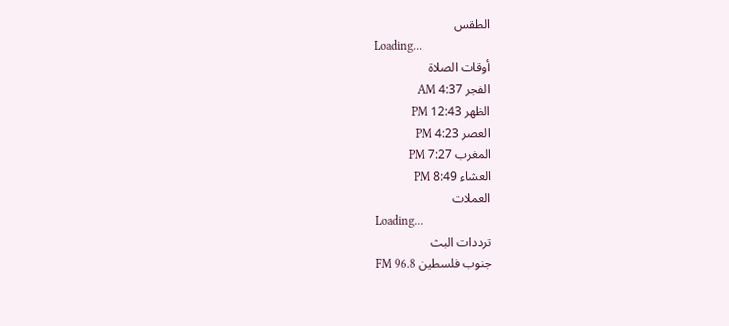الطقس
Loading...
أوقات الصلاة
الفجر 4:37 AM
الظهر 12:43 PM
العصر 4:23 PM
المغرب 7:27 PM
العشاء 8:49 PM
العملات
Loading...
ترددات البث
جنوب فلسطين FM 96.8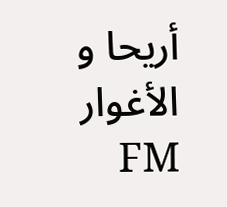أريحا و الأغوار FM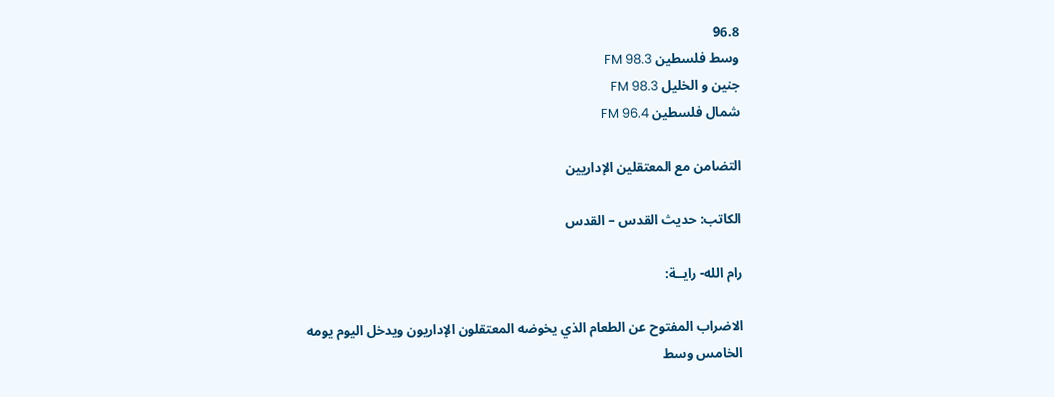96.8
وسط فلسطين FM 98.3
جنين و الخليل FM 98.3
شمال فلسطين FM 96.4

التضامن مع المعتقلين الإداريين

الكاتب: حديث القدس – القدس

رام الله- رايــة:

الاضراب المفتوح عن الطعام الذي يخوضه المعتقلون الإداريون ويدخل اليوم يومه الخامس وسط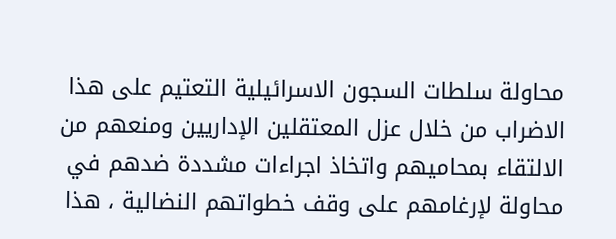محاولة سلطات السجون الاسرائيلية التعتيم على هذا الاضراب من خلال عزل المعتقلين الإداريين ومنعهم من الالتقاء بمحاميهم واتخاذ اجراءات مشددة ضدهم في محاولة لإرغامهم على وقف خطواتهم النضالية ، هذا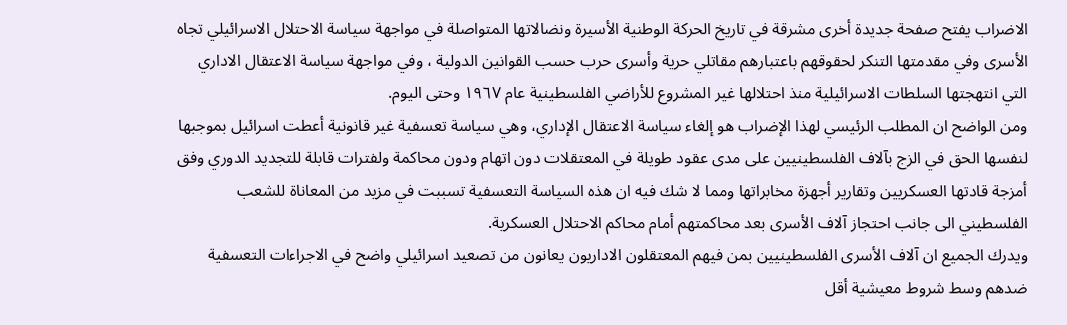الاضراب يفتح صفحة جديدة أخرى مشرقة في تاريخ الحركة الوطنية الأسيرة ونضالاتها المتواصلة في مواجهة سياسة الاحتلال الاسرائيلي تجاه الأسرى وفي مقدمتها التنكر لحقوقهم باعتبارهم مقاتلي حرية وأسرى حرب حسب القوانين الدولية ، وفي مواجهة سياسة الاعتقال الاداري التي انتهجتها السلطات الاسرائيلية منذ احتلالها غير المشروع للأراضي الفلسطينية عام ١٩٦٧ وحتى اليوم.
ومن الواضح ان المطلب الرئيسي لهذا الإضراب هو إلغاء سياسة الاعتقال الإداري، وهي سياسة تعسفية غير قانونية أعطت اسرائيل بموجبها لنفسها الحق في الزج بآلاف الفلسطينيين على مدى عقود طويلة في المعتقلات دون اتهام ودون محاكمة ولفترات قابلة للتجديد الدوري وفق أمزجة قادتها العسكريين وتقارير أجهزة مخابراتها ومما لا شك فيه ان هذه السياسة التعسفية تسببت في مزيد من المعاناة للشعب الفلسطيني الى جانب احتجاز آلاف الأسرى بعد محاكمتهم أمام محاكم الاحتلال العسكرية.
ويدرك الجميع ان آلاف الأسرى الفلسطينيين بمن فيهم المعتقلون الاداريون يعانون من تصعيد اسرائيلي واضح في الاجراءات التعسفية ضدهم وسط شروط معيشية أقل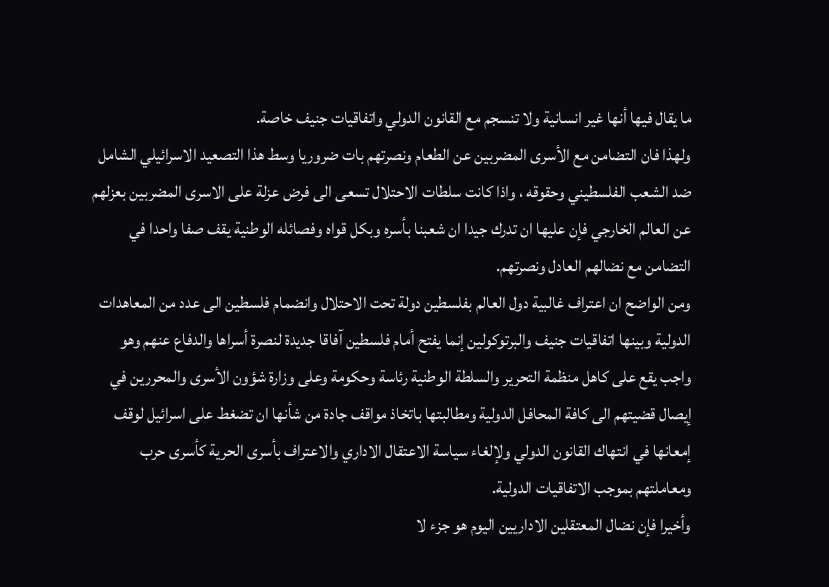ما يقال فيها أنها غير انسانية ولا تنسجم مع القانون الدولي واتفاقيات جنيف خاصة.
ولهذا فان التضامن مع الأسرى المضربين عن الطعام ونصرتهم بات ضروريا وسط هذا التصعيد الاسرائيلي الشامل ضد الشعب الفلسطيني وحقوقه ، واذا كانت سلطات الاحتلال تسعى الى فرض عزلة على الاسرى المضربين بعزلهم عن العالم الخارجي فإن عليها ان تدرك جيدا ان شعبنا بأسره وبكل قواه وفصائله الوطنية يقف صفا واحدا في التضامن مع نضالهم العادل ونصرتهم.
ومن الواضح ان اعتراف غالبية دول العالم بفلسطين دولة تحت الاحتلال وانضمام فلسطين الى عدد من المعاهدات الدولية وبينها اتفاقيات جنيف والبرتوكولين إنما يفتح أمام فلسطين آفاقا جديدة لنصرة أسراها والدفاع عنهم وهو واجب يقع على كاهل منظمة التحرير والسلطة الوطنية رئاسة وحكومة وعلى وزارة شؤون الأسرى والمحررين في إيصال قضيتهم الى كافة المحافل الدولية ومطالبتها باتخاذ مواقف جادة من شأنها ان تضغط على اسرائيل لوقف إمعانها في انتهاك القانون الدولي ولإلغاء سياسة الاعتقال الاداري والاعتراف بأسرى الحرية كأسرى حرب ومعاملتهم بموجب الاتفاقيات الدولية.
وأخيرا فإن نضال المعتقلين الاداريين اليوم هو جزء لا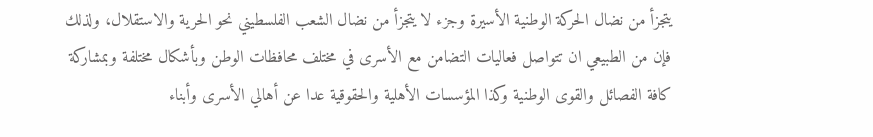يتجزأ من نضال الحركة الوطنية الأسيرة وجزء لا يتجزأ من نضال الشعب الفلسطيني نحو الحرية والاستقلال، ولذلك فإن من الطبيعي ان تتواصل فعاليات التضامن مع الأسرى في مختلف محافظات الوطن وبأشكال مختلفة وبمشاركة كافة الفصائل والقوى الوطنية وكذا المؤسسات الأهلية والحقوقية عدا عن أهالي الأسرى وأبناء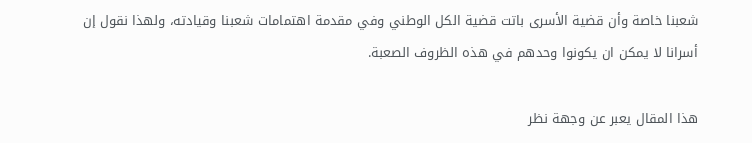شعبنا خاصة وأن قضية الأسرى باتت قضية الكل الوطني وفي مقدمة اهتمامات شعبنا وقيادته، ولهذا نقول إن أسرانا لا يمكن ان يكونوا وحدهم في هذه الظروف الصعبة.

هذا المقال يعبر عن وجهة نظر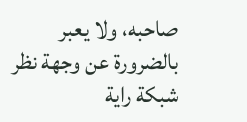صاحبه، ولا يعبر بالضرورة عن وجهة نظر شبكة راية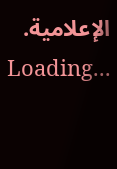الإعلامية.
Loading...